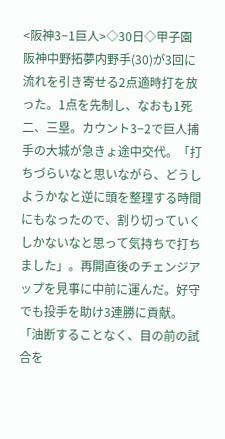<阪神3−1巨人>◇30日◇甲子園
阪神中野拓夢内野手(30)が3回に流れを引き寄せる2点適時打を放った。1点を先制し、なおも1死二、三塁。カウント3−2で巨人捕手の大城が急きょ途中交代。「打ちづらいなと思いながら、どうしようかなと逆に頭を整理する時間にもなったので、割り切っていくしかないなと思って気持ちで打ちました」。再開直後のチェンジアップを見事に中前に運んだ。好守でも投手を助け3連勝に貢献。「油断することなく、目の前の試合を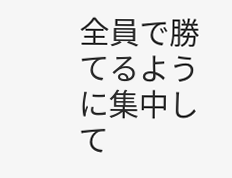全員で勝てるように集中して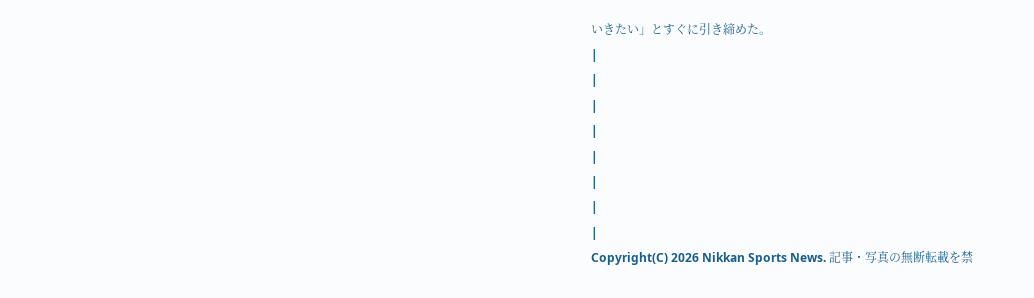いきたい」とすぐに引き締めた。
|
|
|
|
|
|
|
|
Copyright(C) 2026 Nikkan Sports News. 記事・写真の無断転載を禁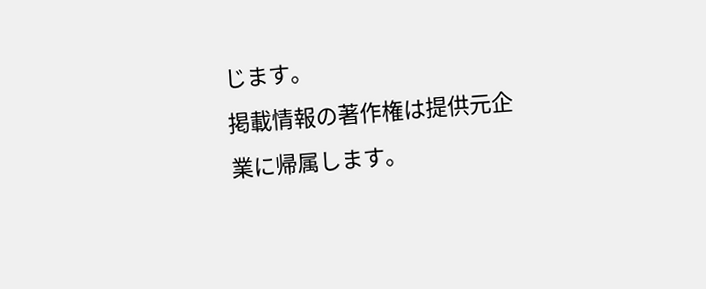じます。
掲載情報の著作権は提供元企業に帰属します。